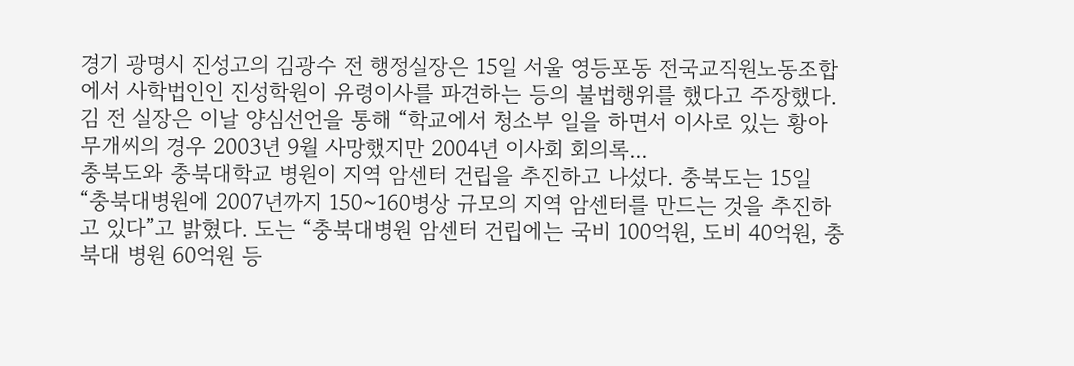경기 광명시 진성고의 김광수 전 행정실장은 15일 서울 영등포동 전국교직원노동조합에서 사학법인인 진성학원이 유령이사를 파견하는 등의 불법행위를 했다고 주장했다. 김 전 실장은 이날 양심선언을 통해 “학교에서 청소부 일을 하면서 이사로 있는 황아무개씨의 경우 2003년 9월 사망했지만 2004년 이사회 회의록...
충북도와 충북대학교 병원이 지역 암센터 건립을 추진하고 나섰다. 충북도는 15일 “충북대병원에 2007년까지 150~160병상 규모의 지역 암센터를 만드는 것을 추진하고 있다”고 밝혔다. 도는 “충북대병원 암센터 건립에는 국비 100억원, 도비 40억원, 충북대 병원 60억원 등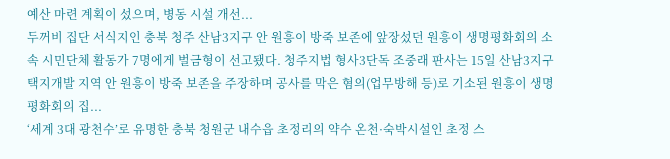예산 마련 계획이 섰으며, 병동 시설 개선...
두꺼비 집단 서식지인 충북 청주 산남3지구 안 원흥이 방죽 보존에 앞장섰던 원흥이 생명평화회의 소속 시민단체 활동가 7명에게 벌금형이 선고됐다. 청주지법 형사3단독 조중래 판사는 15일 산남3지구 택지개발 지역 안 원흥이 방죽 보존을 주장하며 공사를 막은 혐의(업무방해 등)로 기소된 원흥이 생명평화회의 집...
‘세계 3대 광천수’로 유명한 충북 청원군 내수읍 초정리의 약수 온천·숙박시설인 초정 스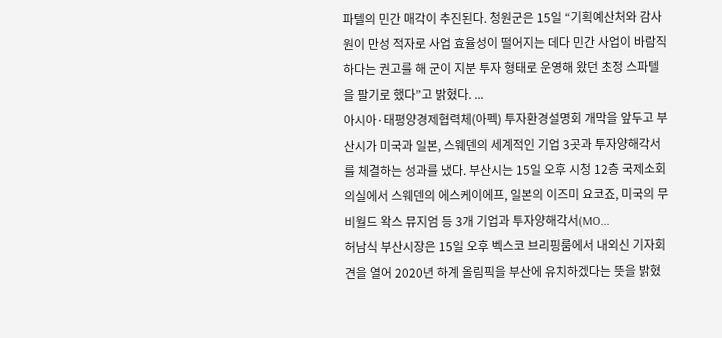파텔의 민간 매각이 추진된다. 청원군은 15일 “기획예산처와 감사원이 만성 적자로 사업 효율성이 떨어지는 데다 민간 사업이 바람직하다는 권고를 해 군이 지분 투자 형태로 운영해 왔던 초정 스파텔을 팔기로 했다”고 밝혔다. ...
아시아·태평양경제협력체(아펙) 투자환경설명회 개막을 앞두고 부산시가 미국과 일본, 스웨덴의 세계적인 기업 3곳과 투자양해각서를 체결하는 성과를 냈다. 부산시는 15일 오후 시청 12층 국제소회의실에서 스웨덴의 에스케이에프, 일본의 이즈미 요코죠, 미국의 무비월드 왁스 뮤지엄 등 3개 기업과 투자양해각서(MO...
허남식 부산시장은 15일 오후 벡스코 브리핑룸에서 내외신 기자회견을 열어 2020년 하계 올림픽을 부산에 유치하겠다는 뜻을 밝혔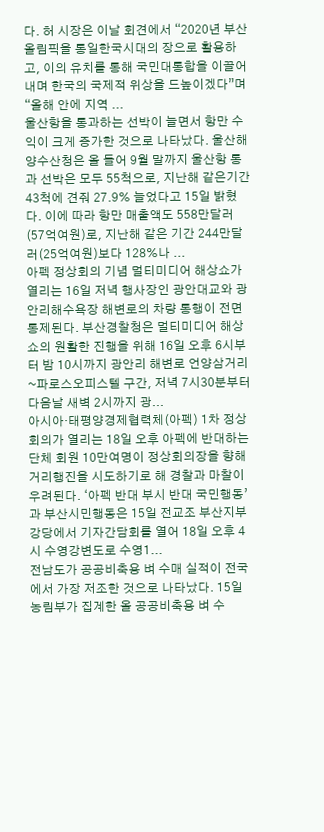다. 허 시장은 이날 회견에서 “2020년 부산올림픽을 통일한국시대의 장으로 활용하고, 이의 유치를 통해 국민대통합을 이끌어내며 한국의 국제적 위상을 드높이겠다”며 “올해 안에 지역 ...
울산항을 통과하는 선박이 늘면서 항만 수익이 크게 증가한 것으로 나타났다. 울산해양수산청은 올 들어 9월 말까지 울산항 통과 선박은 모두 55척으로, 지난해 같은기간 43척에 견줘 27.9% 늘었다고 15일 밝혔다. 이에 따라 항만 매출액도 558만달러(57억여원)로, 지난해 같은 기간 244만달러(25억여원)보다 128%나 ...
아펙 정상회의 기념 멀티미디어 해상쇼가 열리는 16일 저녁 행사장인 광안대교와 광안리해수욕장 해변로의 차량 통행이 전면 통제된다. 부산경찰청은 멀티미디어 해상쇼의 원활한 진행을 위해 16일 오후 6시부터 밤 10시까지 광안리 해변로 언양삼거리~파로스오피스텔 구간, 저녁 7시30분부터 다음날 새벽 2시까지 광...
아시아·태평양경제협력체(아펙) 1차 정상회의가 열리는 18일 오후 아펙에 반대하는 단체 회원 10만여명이 정상회의장을 향해 거리행진을 시도하기로 해 경찰과 마찰이 우려된다. ‘아펙 반대 부시 반대 국민행동’과 부산시민행동은 15일 전교조 부산지부 강당에서 기자간담회를 열어 18일 오후 4시 수영강변도로 수영1...
전남도가 공공비축용 벼 수매 실적이 전국에서 가장 저조한 것으로 나타났다. 15일 농림부가 집계한 올 공공비축용 벼 수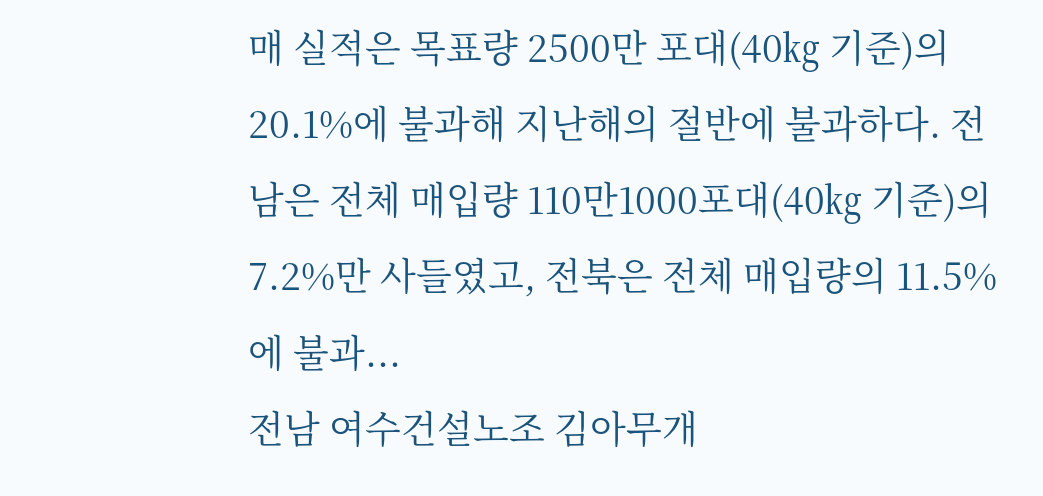매 실적은 목표량 2500만 포대(40㎏ 기준)의 20.1%에 불과해 지난해의 절반에 불과하다. 전남은 전체 매입량 110만1000포대(40㎏ 기준)의 7.2%만 사들였고, 전북은 전체 매입량의 11.5%에 불과...
전남 여수건설노조 김아무개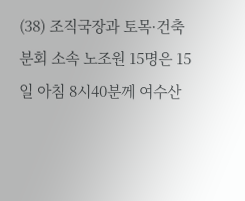(38) 조직국장과 토목·건축분회 소속 노조원 15명은 15일 아침 8시40분께 여수산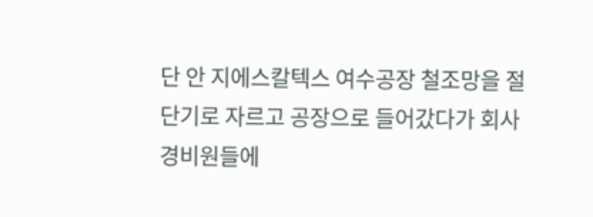단 안 지에스칼텍스 여수공장 철조망을 절단기로 자르고 공장으로 들어갔다가 회사 경비원들에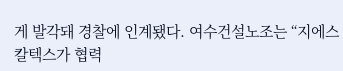게 발각돼 경찰에 인계됐다. 여수건설노조는 “지에스칼텍스가 협력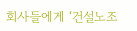회사들에게 ‘건설노조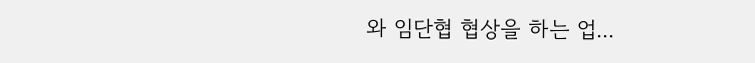와 임단협 협상을 하는 업...